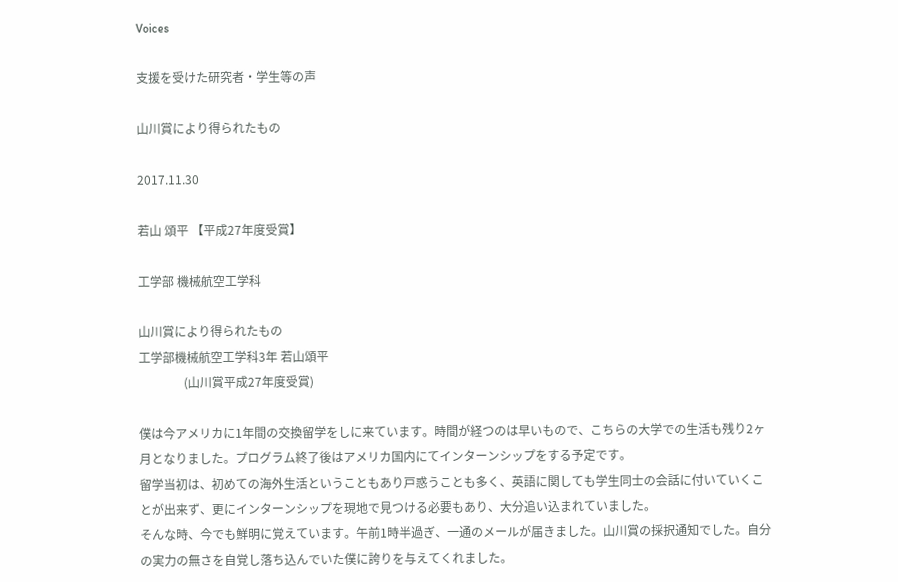Voices

支援を受けた研究者・学生等の声

山川賞により得られたもの

2017.11.30

若山 頌平 【平成27年度受賞】

工学部 機械航空工学科

山川賞により得られたもの
工学部機械航空工学科3年 若山頌平
               (山川賞平成27年度受賞)

僕は今アメリカに1年間の交換留学をしに来ています。時間が経つのは早いもので、こちらの大学での生活も残り2ヶ月となりました。プログラム終了後はアメリカ国内にてインターンシップをする予定です。
留学当初は、初めての海外生活ということもあり戸惑うことも多く、英語に関しても学生同士の会話に付いていくことが出来ず、更にインターンシップを現地で見つける必要もあり、大分追い込まれていました。
そんな時、今でも鮮明に覚えています。午前1時半過ぎ、一通のメールが届きました。山川賞の採択通知でした。自分の実力の無さを自覚し落ち込んでいた僕に誇りを与えてくれました。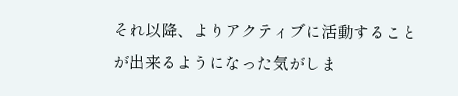それ以降、よりアクティブに活動することが出来るようになった気がしま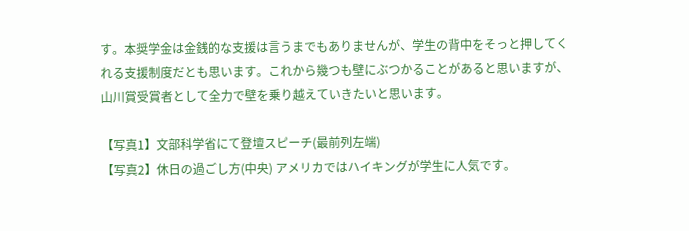す。本奨学金は金銭的な支援は言うまでもありませんが、学生の背中をそっと押してくれる支援制度だとも思います。これから幾つも壁にぶつかることがあると思いますが、山川賞受賞者として全力で壁を乗り越えていきたいと思います。

【写真1】文部科学省にて登壇スピーチ(最前列左端)
【写真2】休日の過ごし方(中央) アメリカではハイキングが学生に人気です。